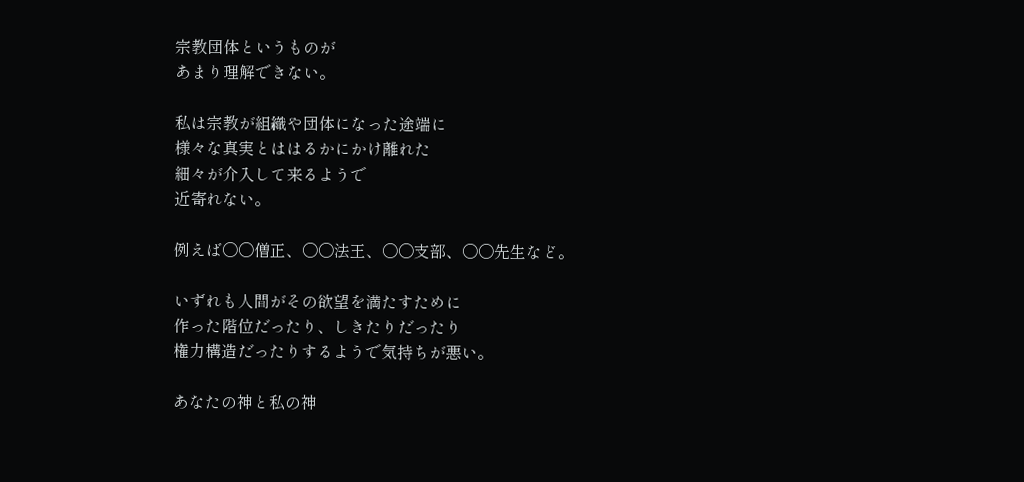宗教団体というものが
あまり理解できない。

私は宗教が組織や団体になった途端に
様々な真実とははるかにかけ離れた
細々が介入して来るようで
近寄れない。

例えば〇〇僧正、〇〇法王、〇〇支部、〇〇先生など。

いずれも人間がその欲望を満たすために
作った階位だったり、しきたりだったり
権力構造だったりするようで気持ちが悪い。

あなたの神と私の神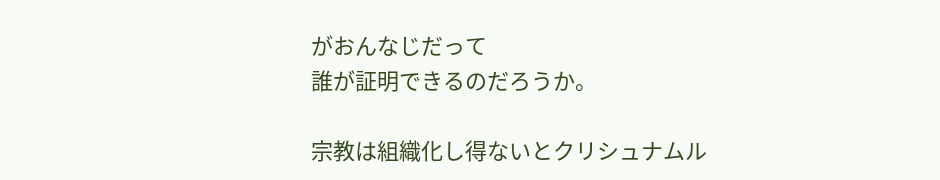がおんなじだって
誰が証明できるのだろうか。

宗教は組織化し得ないとクリシュナムル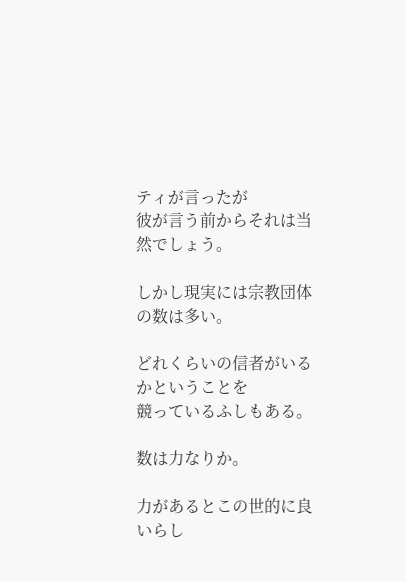ティが言ったが
彼が言う前からそれは当然でしょう。

しかし現実には宗教団体の数は多い。

どれくらいの信者がいるかということを
競っているふしもある。

数は力なりか。

力があるとこの世的に良いらし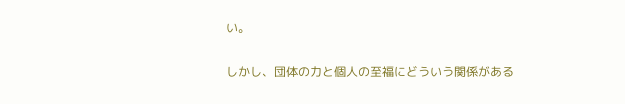い。

しかし、団体の力と個人の至福にどういう関係がある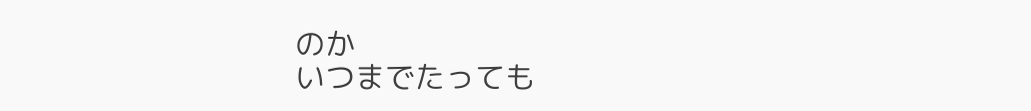のか
いつまでたっても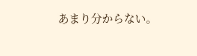あまり分からない。